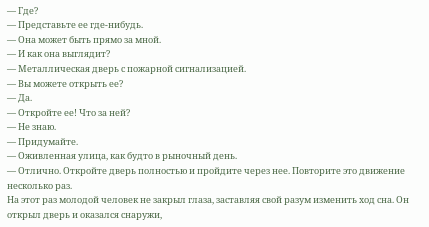— Где?
— Представьте ее где-нибудь.
— Она может быть прямо за мной.
— И как она выглядит?
— Металлическая дверь с пожарной сигнализацией.
— Вы можете открыть ее?
— Да.
— Откройте ее! Что за ней?
— Не знаю.
— Придумайте.
— Оживленная улица, как будто в рыночный день.
— Отлично. Откройте дверь полностью и пройдите через нее. Повторите это движение несколько раз.
На этот раз молодой человек не закрыл глаза, заставляя свой разум изменить ход сна. Он открыл дверь и оказался снаружи,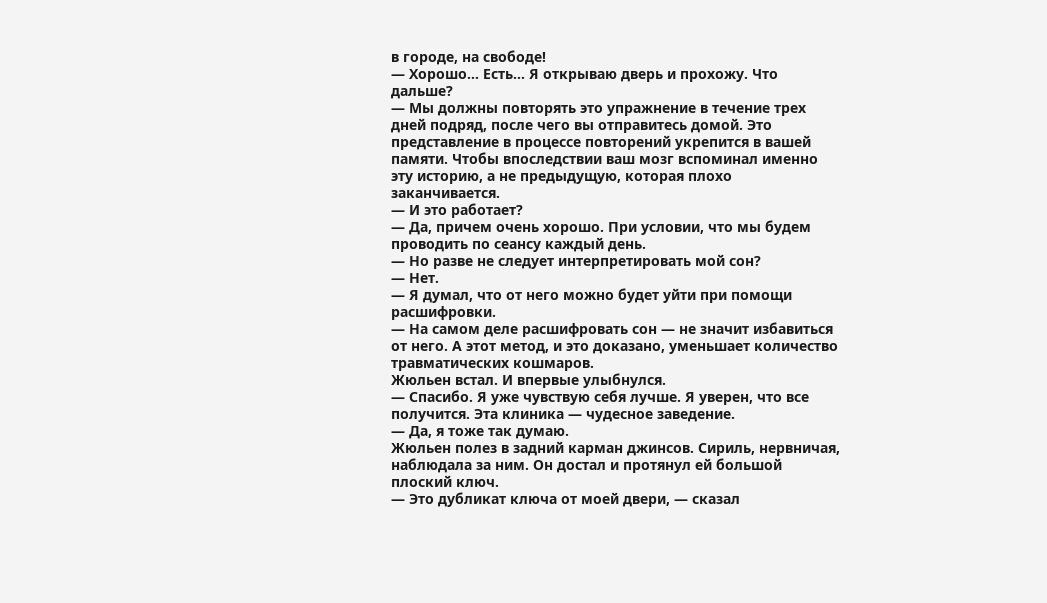в городе, на свободе!
— Хорошо… Есть… Я открываю дверь и прохожу. Что дальше?
— Мы должны повторять это упражнение в течение трех дней подряд, после чего вы отправитесь домой. Это представление в процессе повторений укрепится в вашей памяти. Чтобы впоследствии ваш мозг вспоминал именно эту историю, а не предыдущую, которая плохо заканчивается.
— И это работает?
— Да, причем очень хорошо. При условии, что мы будем проводить по сеансу каждый день.
— Но разве не следует интерпретировать мой сон?
— Нет.
— Я думал, что от него можно будет уйти при помощи расшифровки.
— На самом деле расшифровать сон — не значит избавиться от него. А этот метод, и это доказано, уменьшает количество травматических кошмаров.
Жюльен встал. И впервые улыбнулся.
— Спасибо. Я уже чувствую себя лучше. Я уверен, что все получится. Эта клиника — чудесное заведение.
— Да, я тоже так думаю.
Жюльен полез в задний карман джинсов. Сириль, нервничая, наблюдала за ним. Он достал и протянул ей большой плоский ключ.
— Это дубликат ключа от моей двери, — сказал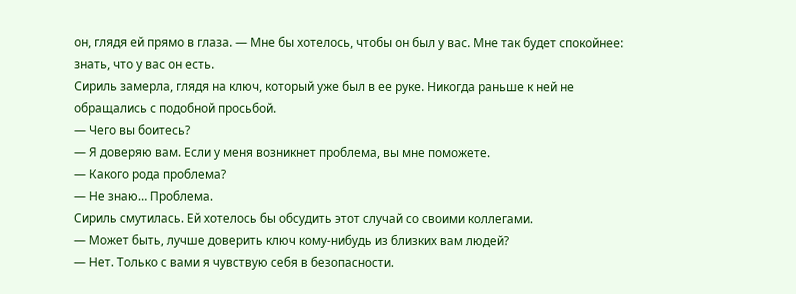он, глядя ей прямо в глаза. — Мне бы хотелось, чтобы он был у вас. Мне так будет спокойнее: знать, что у вас он есть.
Сириль замерла, глядя на ключ, который уже был в ее руке. Никогда раньше к ней не обращались с подобной просьбой.
— Чего вы боитесь?
— Я доверяю вам. Если у меня возникнет проблема, вы мне поможете.
— Какого рода проблема?
— Не знаю… Проблема.
Сириль смутилась. Ей хотелось бы обсудить этот случай со своими коллегами.
— Может быть, лучше доверить ключ кому-нибудь из близких вам людей?
— Нет. Только с вами я чувствую себя в безопасности.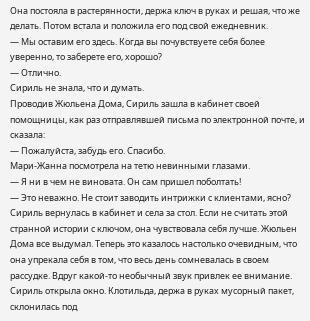Она постояла в растерянности, держа ключ в руках и решая, что же делать. Потом встала и положила его под свой ежедневник.
— Мы оставим его здесь. Когда вы почувствуете себя более уверенно, то заберете его, хорошо?
— Отлично.
Сириль не знала, что и думать.
Проводив Жюльена Дома, Сириль зашла в кабинет своей помощницы, как раз отправлявшей письма по электронной почте, и сказала:
— Пожалуйста, забудь его. Спасибо.
Мари-Жанна посмотрела на тетю невинными глазами.
— Я ни в чем не виновата. Он сам пришел поболтать!
— Это неважно. Не стоит заводить интрижки с клиентами, ясно?
Сириль вернулась в кабинет и села за стол. Если не считать этой странной истории с ключом, она чувствовала себя лучше. Жюльен Дома все выдумал. Теперь это казалось настолько очевидным, что она упрекала себя в том, что весь день сомневалась в своем рассудке. Вдруг какой-то необычный звук привлек ее внимание. Сириль открыла окно. Клотильда, держа в руках мусорный пакет, склонилась под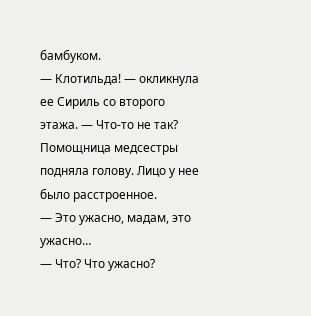бамбуком.
— Клотильда! — окликнула ее Сириль со второго этажа. — Что-то не так?
Помощница медсестры подняла голову. Лицо у нее было расстроенное.
— Это ужасно, мадам, это ужасно…
— Что? Что ужасно?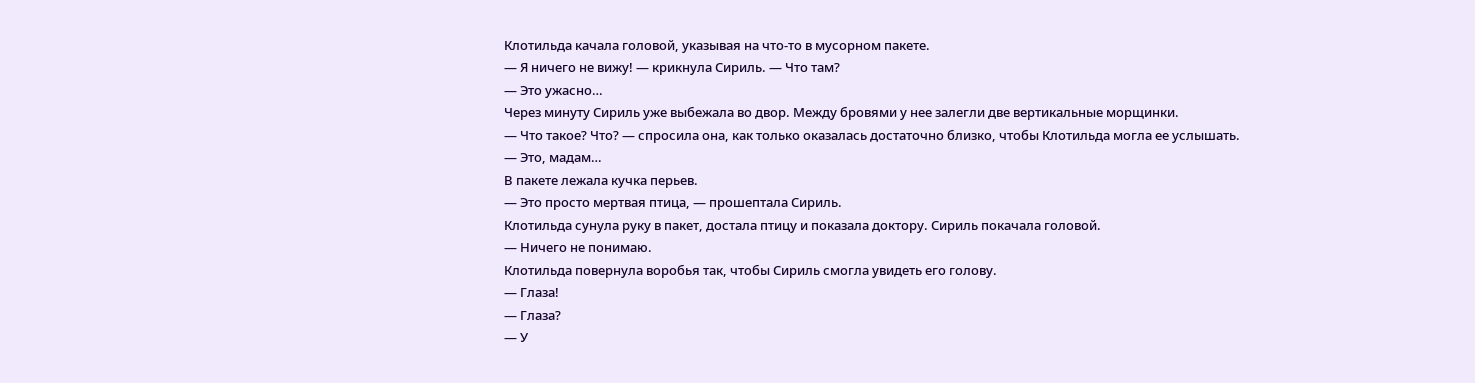Клотильда качала головой, указывая на что-то в мусорном пакете.
— Я ничего не вижу! — крикнула Сириль. — Что там?
— Это ужасно…
Через минуту Сириль уже выбежала во двор. Между бровями у нее залегли две вертикальные морщинки.
— Что такое? Что? — спросила она, как только оказалась достаточно близко, чтобы Клотильда могла ее услышать.
— Это, мадам…
В пакете лежала кучка перьев.
— Это просто мертвая птица, — прошептала Сириль.
Клотильда сунула руку в пакет, достала птицу и показала доктору. Сириль покачала головой.
— Ничего не понимаю.
Клотильда повернула воробья так, чтобы Сириль смогла увидеть его голову.
— Глаза!
— Глаза?
— У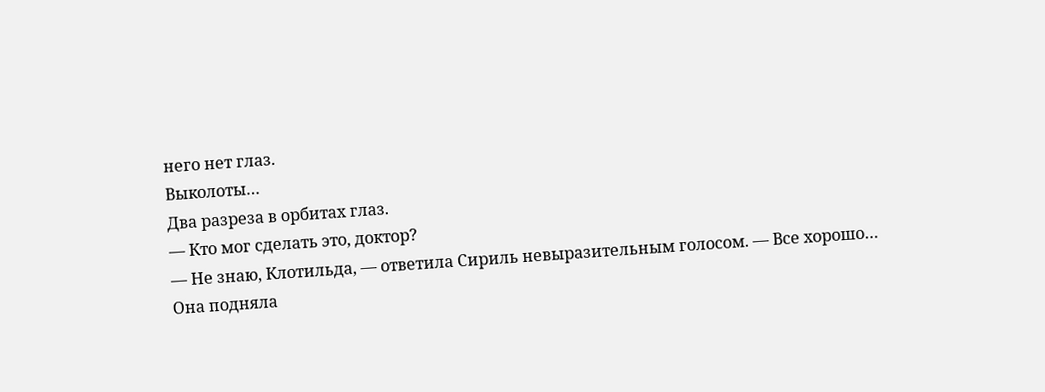него нет глаз.
Выколоты…
Два разреза в орбитах глаз.
— Кто мог сделать это, доктор?
— Не знаю, Клотильда, — ответила Сириль невыразительным голосом. — Все хорошо…
Она подняла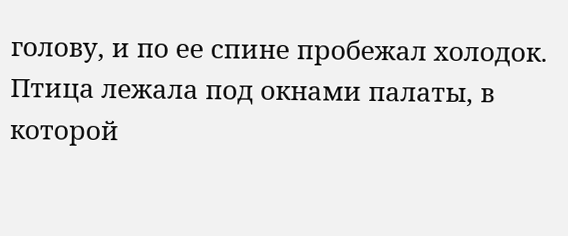голову, и по ее спине пробежал холодок. Птица лежала под окнами палаты, в которой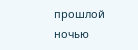прошлой ночью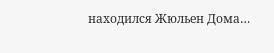находился Жюльен Дома…